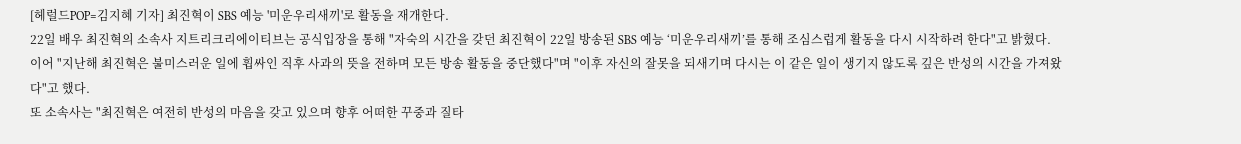[헤럴드POP=김지혜 기자] 최진혁이 SBS 예능 '미운우리새끼'로 활동을 재개한다.
22일 배우 최진혁의 소속사 지트리크리에이티브는 공식입장을 통해 "자숙의 시간을 갖던 최진혁이 22일 방송된 SBS 예능 ‘미운우리새끼’를 통해 조심스럽게 활동을 다시 시작하려 한다"고 밝혔다.
이어 "지난해 최진혁은 불미스러운 일에 휩싸인 직후 사과의 뜻을 전하며 모든 방송 활동을 중단했다"며 "이후 자신의 잘못을 되새기며 다시는 이 같은 일이 생기지 않도록 깊은 반성의 시간을 가져왔다"고 했다.
또 소속사는 "최진혁은 여전히 반성의 마음을 갖고 있으며 향후 어떠한 꾸중과 질타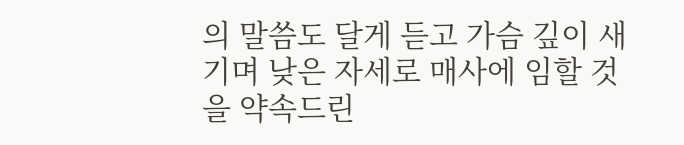의 말씀도 달게 듣고 가슴 깊이 새기며 낮은 자세로 매사에 임할 것을 약속드린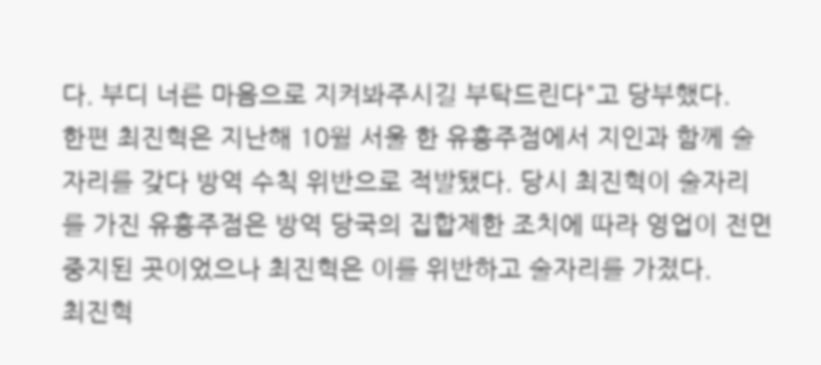다. 부디 너른 마음으로 지켜봐주시길 부탁드린다"고 당부했다.
한편 최진혁은 지난해 10월 서울 한 유흥주점에서 지인과 함께 술자리를 갖다 방역 수칙 위반으로 적발됐다. 당시 최진혁이 술자리를 가진 유흥주점은 방역 당국의 집합제한 조치에 따라 영업이 전면 중지된 곳이었으나 최진혁은 이를 위반하고 술자리를 가졌다.
최진혁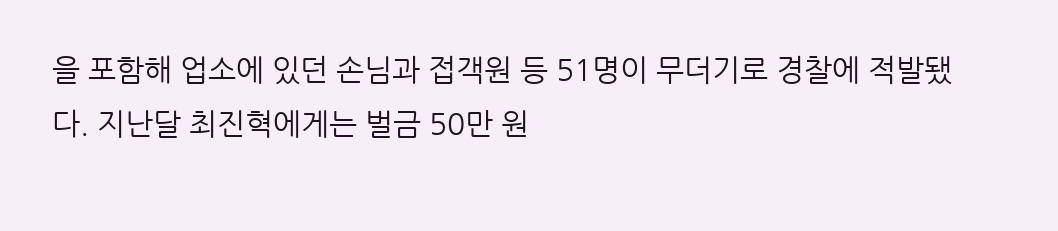을 포함해 업소에 있던 손님과 접객원 등 51명이 무더기로 경찰에 적발됐다. 지난달 최진혁에게는 벌금 50만 원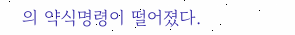의 약식명령이 떨어졌다.